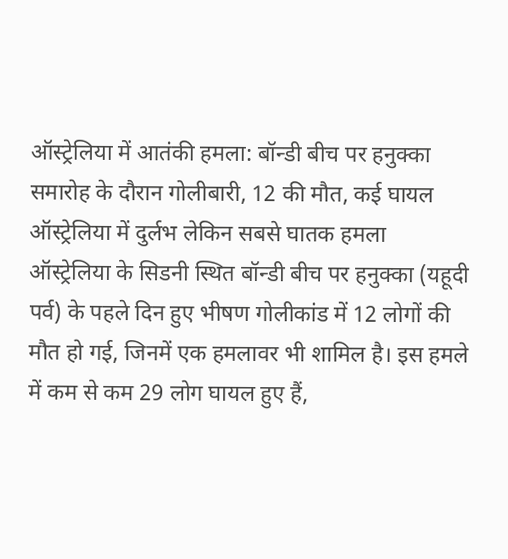ऑस्ट्रेलिया में आतंकी हमला: बॉन्डी बीच पर हनुक्का समारोह के दौरान गोलीबारी, 12 की मौत, कई घायल
ऑस्ट्रेलिया में दुर्लभ लेकिन सबसे घातक हमला
ऑस्ट्रेलिया के सिडनी स्थित बॉन्डी बीच पर हनुक्का (यहूदी पर्व) के पहले दिन हुए भीषण गोलीकांड में 12 लोगों की मौत हो गई, जिनमें एक हमलावर भी शामिल है। इस हमले में कम से कम 29 लोग घायल हुए हैं,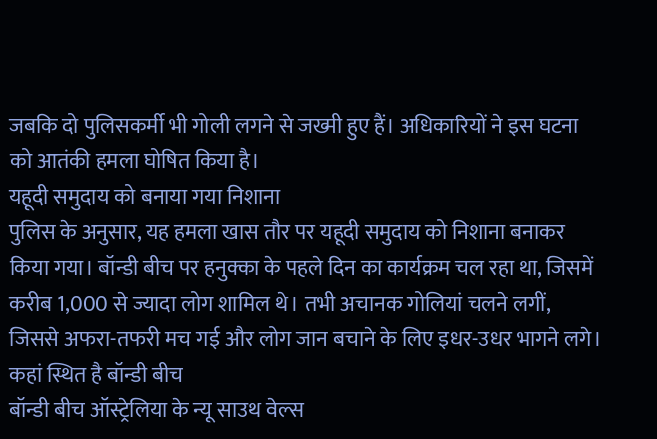जबकि दो पुलिसकर्मी भी गोली लगने से जख्मी हुए हैं। अधिकारियों ने इस घटना को आतंकी हमला घोषित किया है।
यहूदी समुदाय को बनाया गया निशाना
पुलिस के अनुसार, यह हमला खास तौर पर यहूदी समुदाय को निशाना बनाकर किया गया। बॉन्डी बीच पर हनुक्का के पहले दिन का कार्यक्रम चल रहा था, जिसमें करीब 1,000 से ज्यादा लोग शामिल थे। तभी अचानक गोलियां चलने लगीं, जिससे अफरा-तफरी मच गई और लोग जान बचाने के लिए इधर-उधर भागने लगे।
कहां स्थित है बॉन्डी बीच
बॉन्डी बीच ऑस्ट्रेलिया के न्यू साउथ वेल्स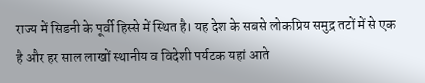राज्य में सिडनी के पूर्वी हिस्से में स्थित है। यह देश के सबसे लोकप्रिय समुद्र तटों में से एक है और हर साल लाखों स्थानीय व विदेशी पर्यटक यहां आते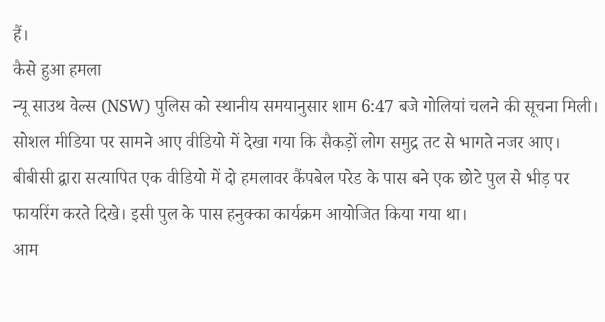हैं।
कैसे हुआ हमला
न्यू साउथ वेल्स (NSW) पुलिस को स्थानीय समयानुसार शाम 6:47 बजे गोलियां चलने की सूचना मिली। सोशल मीडिया पर सामने आए वीडियो में देखा गया कि सैकड़ों लोग समुद्र तट से भागते नजर आए।
बीबीसी द्वारा सत्यापित एक वीडियो में दो हमलावर कैंपबेल परेड के पास बने एक छोटे पुल से भीड़ पर फायरिंग करते दिखे। इसी पुल के पास हनुक्का कार्यक्रम आयोजित किया गया था।
आम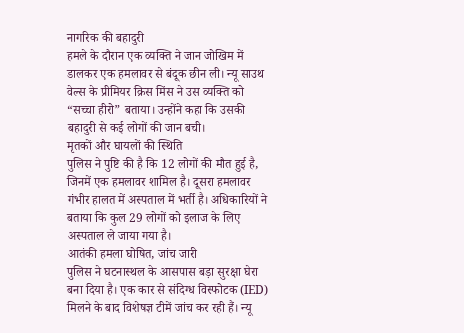नागरिक की बहादुरी
हमले के दौरान एक व्यक्ति ने जान जोखिम में डालकर एक हमलावर से बंदूक छीन ली। न्यू साउथ वेल्स के प्रीमियर क्रिस मिंस ने उस व्यक्ति को “सच्चा हीरो” बताया। उन्होंने कहा कि उसकी बहादुरी से कई लोगों की जान बची।
मृतकों और घायलों की स्थिति
पुलिस ने पुष्टि की है कि 12 लोगों की मौत हुई है, जिनमें एक हमलावर शामिल है। दूसरा हमलावर गंभीर हालत में अस्पताल में भर्ती है। अधिकारियों ने बताया कि कुल 29 लोगों को इलाज के लिए अस्पताल ले जाया गया है।
आतंकी हमला घोषित, जांच जारी
पुलिस ने घटनास्थल के आसपास बड़ा सुरक्षा घेरा बना दिया है। एक कार से संदिग्ध विस्फोटक (IED) मिलने के बाद विशेषज्ञ टीमें जांच कर रही हैं। न्यू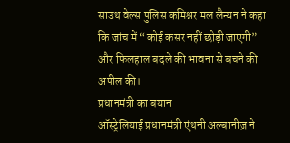साउथ वेल्स पुलिस कमिश्नर मल लैन्यन ने कहा कि जांच में “कोई कसर नहीं छोड़ी जाएगी” और फिलहाल बदले की भावना से बचने की अपील की।
प्रधानमंत्री का बयान
ऑस्ट्रेलियाई प्रधानमंत्री एंथनी अल्बानीज़ ने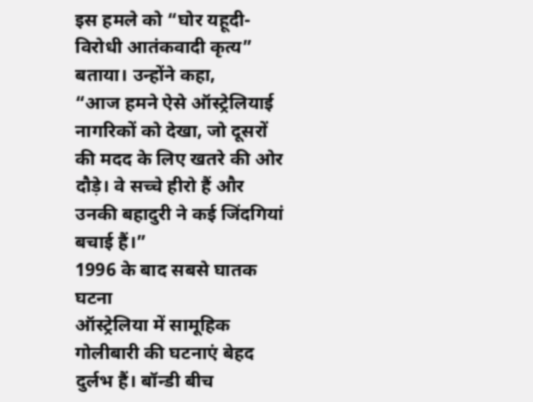इस हमले को “घोर यहूदी-विरोधी आतंकवादी कृत्य” बताया। उन्होंने कहा,
“आज हमने ऐसे ऑस्ट्रेलियाई नागरिकों को देखा, जो दूसरों की मदद के लिए खतरे की ओर दौड़े। वे सच्चे हीरो हैं और उनकी बहादुरी ने कई जिंदगियां बचाई हैं।”
1996 के बाद सबसे घातक घटना
ऑस्ट्रेलिया में सामूहिक गोलीबारी की घटनाएं बेहद दुर्लभ हैं। बॉन्डी बीच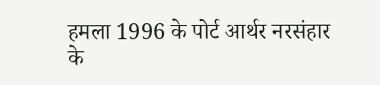हमला 1996 के पोर्ट आर्थर नरसंहार के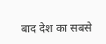बाद देश का सबसे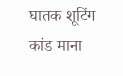घातक शूटिंग कांड माना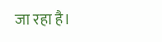जा रहा है।